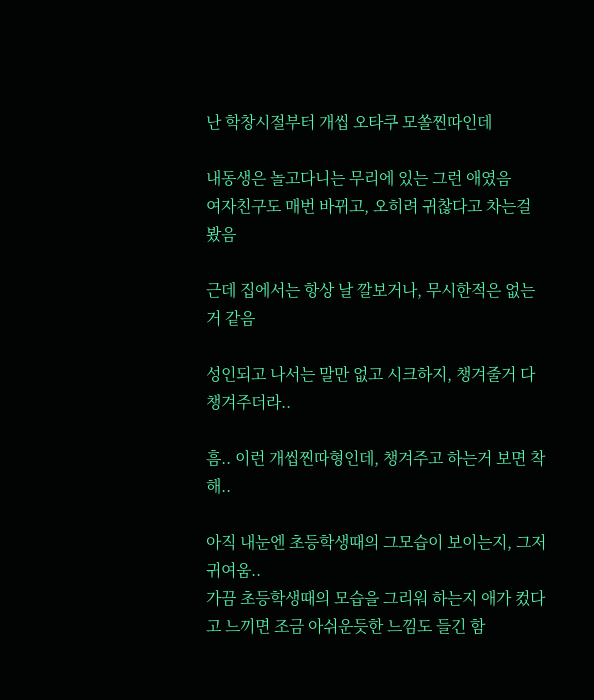난 학창시절부터 개씹 오타쿠 모쏠찐따인데

내동생은 놀고다니는 무리에 있는 그런 애였음
여자친구도 매번 바뀌고, 오히려 귀찮다고 차는걸 봤음

근데 집에서는 항상 날 깔보거나, 무시한적은 없는거 같음

성인되고 나서는 말만 없고 시크하지, 챙겨줄거 다 챙겨주더라..

흠.. 이런 개씹찐따형인데, 챙겨주고 하는거 보면 착해..

아직 내눈엔 초등학생때의 그모습이 보이는지, 그저 귀여움..
가끔 초등학생때의 모습을 그리워 하는지 애가 컸다고 느끼면 조금 아쉬운듯한 느낌도 들긴 함